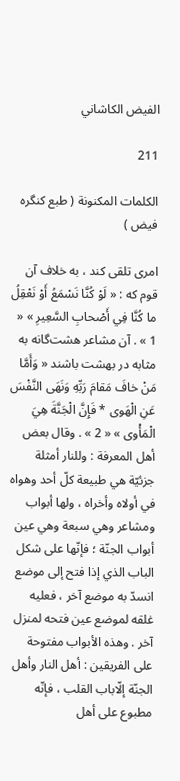الفيض الكاشاني

211

الكلمات المكنونة ( طبع كنگره فيض )

امرى تلقى كند ، به خلاف آن قوم كه : « لَوْ كُنَّا نَسْمَعُ أَوْ نَعْقِلُ ما كُنَّا فِي أَصْحابِ السَّعِيرِ » « 1 » . آن مشاعر هشت‌گانه به مثابه در بهشت باشند « وَأَمَّا مَنْ خافَ مَقامَ رَبِّهِ وَنَهَى النَّفْسَ عَنِ الْهَوى * فَإِنَّ الْجَنَّةَ هِيَ الْمَأْوى » « 2 » . وقال بعض أهل المعرفة : وللنار أمثلة جزئيّة هي طبيعة كلّ أحد وهواه في أولاه وأخراه ، ولها أبواب ومشاعر وهي سبعة وهي عين أبواب الجنّة ؛ فإنّها على شكل الباب الذي إذا فتح إلى موضع انسدّ به موضع آخر ، فعليه غلقه لموضع عين فتحه لمنزل آخر . وهذه الأبواب مفتوحة على الفريقين : أهل النار وأهل الجنّة إلّاباب القلب ، فإنّه مطبوع على أهل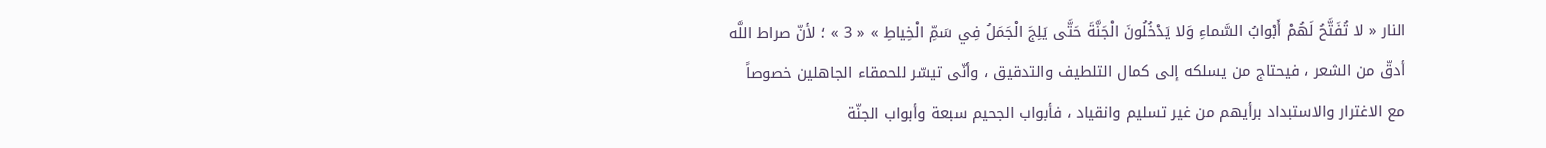النار « لا تُفَتَّحُ لَهُمْ أَبْوابُ السَّماءِ وَلا يَدْخُلُونَ الْجَنَّةَ حَتَّى يَلِجَ الْجَمَلُ فِي سَمِّ الْخِياطِ » « 3 » ؛ لأنّ صراط اللَّه أدقّ من الشعر ، فيحتاج من يسلكه إلى كمال التلطيف والتدقيق ، وأنّى تيسّر للحمقاء الجاهلين خصوصاً مع الاغترار والاستبداد برأيهم من غير تسليم وانقياد ، فأبواب الجحيم سبعة وأبواب الجنّة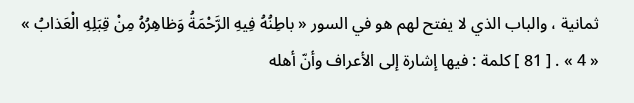ثمانية ، والباب الذي لا يفتح لهم هو في السور « باطِنُهُ فِيهِ الرَّحْمَةُ وَظاهِرُهُ مِنْ قِبَلِهِ الْعَذابُ » « 4 » . [ 81 ] كلمة : فيها إشارة إلى الأعراف وأنّ أهله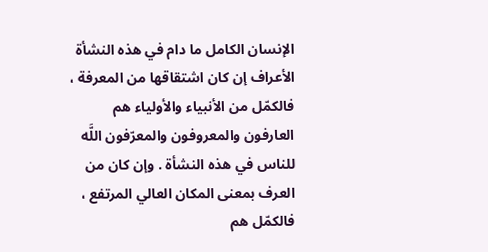الإنسان الكامل ما دام في هذه النشأة الأعراف إن كان اشتقاقها من المعرفة ، فالكمّل من الأنبياء والأولياء هم العارفون والمعروفون والمعرّفون اللَّه للناس في هذه النشأة . وإن كان من العرف بمعنى المكان العالي المرتفع ، فالكمّل هم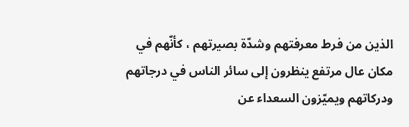الذين من فرط معرفتهم وشدّة بصيرتهم ، كأنّهم في مكان عال مرتفع ينظرون إلى سائر الناس في درجاتهم ودركاتهم ويميّزون السعداء عن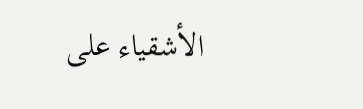الأشقياء على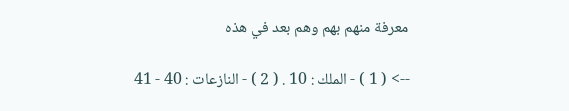معرفة منهم بهم وهم بعد في هذه

--> ( 1 ) - الملك : 10 . ( 2 ) - النازعات : 40 - 41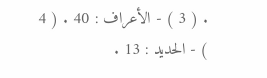. ( 3 ) - الأعراف : 40 . ( 4 ) - الحديد : 13 .